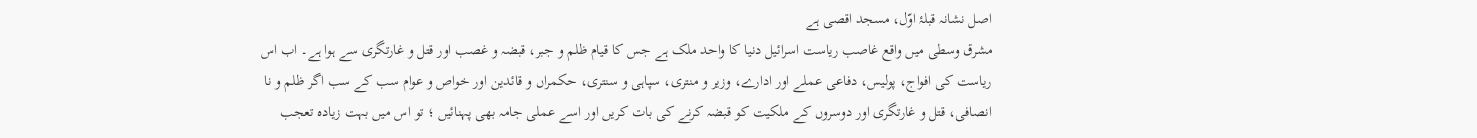اصل نشانہ قبلۂ اوّل، مسجد اقصی ہے
مشرق وسطی میں واقع غاصب ریاست اسرائیل دنیا کا واحد ملک ہے جس کا قیام ظلم و جبر، قبضہ و غصب اور قتل و غارتگری سے ہوا ہے۔ اب اس ریاست کی افواج، پولیس، دفاعی عملے اور ادارے، وزیر و منتری، سپاہی و سنتری، حکمراں و قائدین اور خواص و عوام سب کے سب اگر ظلم و نا انصافی، قتل و غارتگری اور دوسروں کے ملکیت کو قبضہ کرنے کی بات کریں اور اسے عملی جامہ بھی پہنائیں ؛ تو اس میں بہت زیادہ تعجب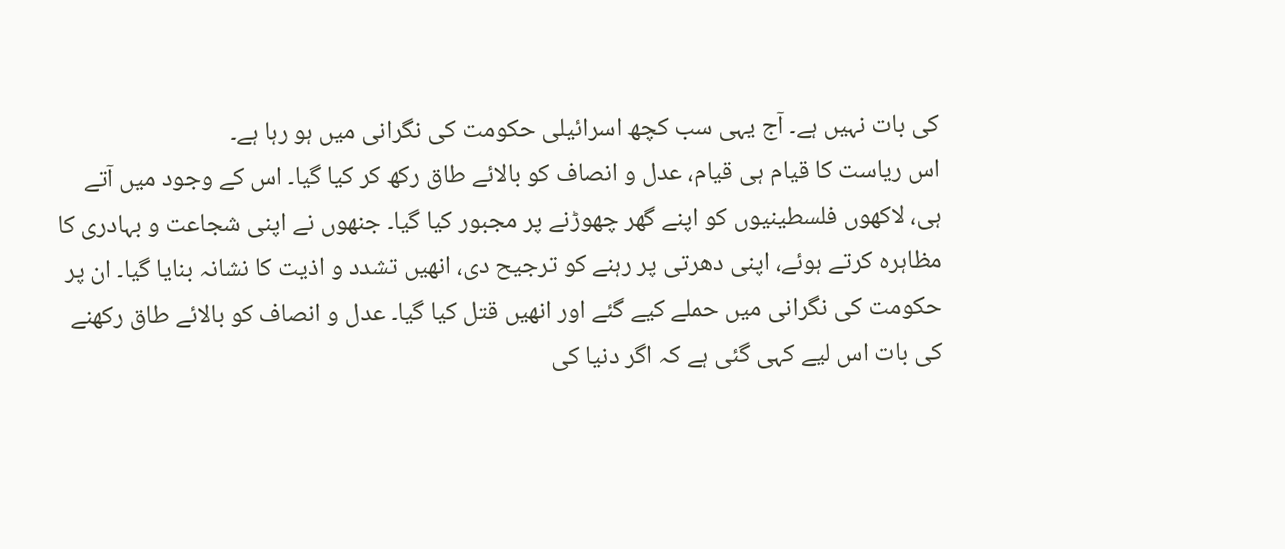کی بات نہیں ہے۔ آج یہی سب کچھ اسرائیلی حکومت کی نگرانی میں ہو رہا ہے۔
اس ریاست کا قیام ہی قیام، عدل و انصاف کو بالائے طاق رکھ کر کیا گیا۔ اس کے وجود میں آتے ہی، لاکھوں فلسطینیوں کو اپنے گھر چھوڑنے پر مجبور کیا گیا۔ جنھوں نے اپنی شجاعت و بہادری کا مظاہرہ کرتے ہوئے، اپنی دھرتی پر رہنے کو ترجیح دی، انھیں تشدد و اذیت کا نشانہ بنایا گیا۔ ان پر حکومت کی نگرانی میں حملے کیے گئے اور انھیں قتل کیا گیا۔ عدل و انصاف کو بالائے طاق رکھنے کی بات اس لیے کہی گئی ہے کہ اگر دنیا کی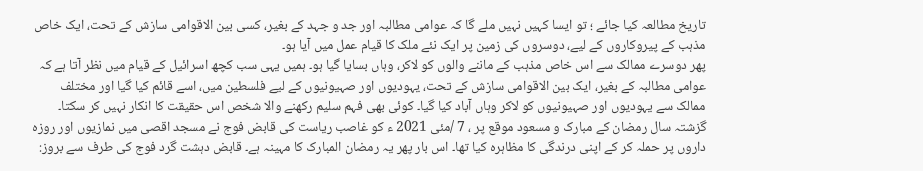تاریخ مطالعہ کیا جائے ؛ تو ایسا کہیں نہیں ملے گا کہ عوامی مطالبہ اور جد و جہد کے بغیر، کسی بین الاقوامی سازش کے تحت، ایک خاص مذہب کے پیروکاروں کے لیے، دوسروں کی زمین پر ایک نئے ملک کا قیام عمل میں آیا ہو۔
پھر دوسرے ممالک سے اس خاص مذہب کے ماننے والوں کو لاکر، وہاں بسایا گیا ہو۔ ہمیں یہی سب کچھ اسرائیل کے قیام میں نظر آتا ہے کہ عوامی مطالبہ کے بغیر، ایک بین الاقوامی سازش کے تحت، یہودیوں اور صہیونیوں کے لیے فلسطین میں، اسے قائم کیا گیا اور مختلف ممالک سے یہودیوں اور صہیونیوں کو لاکر وہاں آباد کیا گیا۔ کوئی بھی فہم سلیم رکھنے والا شخص اس حقیقت کا انکار نہیں کر سکتا۔
گزشتہ سال رمضان کے مبارک و مسعود موقع پر ، 7 /مئی 2021 ء کو غاصب ریاست کی قابض فوج نے مسجد اقصی میں نمازیوں اور روزہ داروں پر حملہ کر کے اپنی درندگی کا مظاہرہ کیا تھا۔ اس بار پھر یہ رمضان المبارک کا مہینہ ہے۔ قابض دہشت گرد فوج کی طرف سے بروز: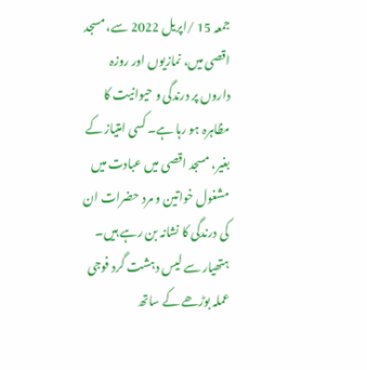جمعہ 15 /اپریل 2022 سے، مسجد اقصی میں، نمازیوں اور روزہ داروں پر درندگی و حیوانیت کا مظاہرہ ہو رہا ہے۔ کسی امتیاز کے بغیر، مسجد اقصی میں عبادت میں مشغول خواتین و مرد حضرات ان کی درندگی کا نشانہ بن رہے ہیں۔
ہتھیار سے لیس دہشت گرد فوجی عملہ بوڑھے کے ساتھ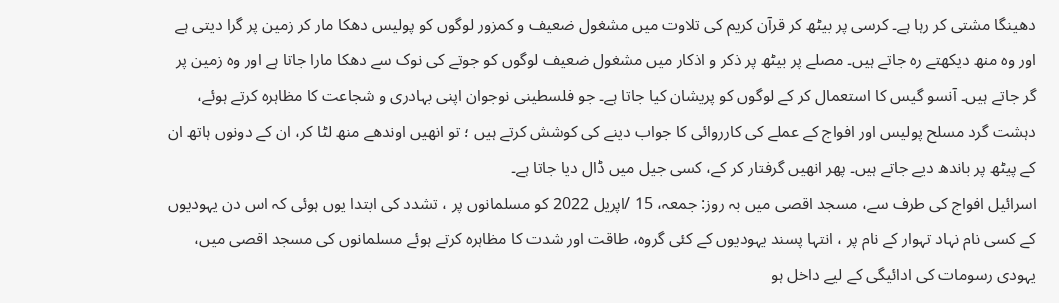دھینگا مشتی کر رہا ہے۔ کرسی پر بیٹھ کر قرآن کریم کی تلاوت میں مشغول ضعیف و کمزور لوگوں کو پولیس دھکا مار کر زمین پر گرا دیتی ہے اور وہ منھ دیکھتے رہ جاتے ہیں۔ مصلے پر بیٹھ پر ذکر و اذکار میں مشغول ضعیف لوگوں کو جوتے کی نوک سے دھکا مارا جاتا ہے اور وہ زمین پر گر جاتے ہیں۔ آنسو گیس کا استعمال کر کے لوگوں کو پریشان کیا جاتا ہے۔ جو فلسطینی نوجوان اپنی بہادری و شجاعت کا مظاہرہ کرتے ہوئے، دہشت گرد مسلح پولیس اور افواج کے عملے کی کارروائی کا جواب دینے کی کوشش کرتے ہیں ؛ تو انھیں اوندھے منھ لٹا کر، ان کے دونوں ہاتھ ان کے پیٹھ پر باندھ دیے جاتے ہیں۔ پھر انھیں گرفتار کر کے، کسی جیل میں ڈال دیا جاتا ہے۔
اسرائیل افواج کی طرف سے، مسجد اقصی میں بہ روز: جمعہ، 15 /اپریل 2022 کو مسلمانوں پر ، تشدد کی ابتدا یوں ہوئی کہ اس دن یہودیوں کے کسی نام نہاد تہوار کے نام پر ، انتہا پسند یہودیوں کے کئی گروہ، طاقت اور شدت کا مظاہرہ کرتے ہوئے مسلمانوں کی مسجد اقصی میں، یہودی رسومات کی ادائیگی کے لیے داخل ہو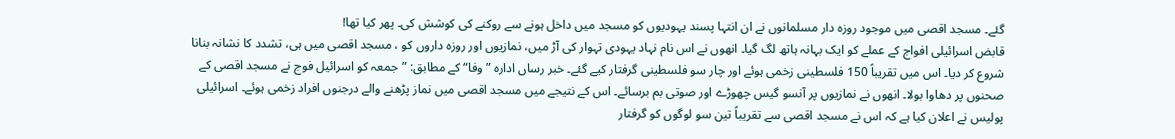گئے۔ مسجد اقصی میں موجود روزہ دار مسلمانوں نے ان انتہا پسند یہودیوں کو مسجد میں داخل ہونے سے روکنے کی کوشش کی۔ پھر کیا تھا!
قابض اسرائیلی افواج کے عملے کو ایک بہانہ ہاتھ لگ گیا۔ انھوں نے اس نام نہاد یہودی تہوار کی آڑ میں، نمازیوں اور روزہ داروں کو ، مسجد اقصی میں ہی، تشدد کا نشانہ بنانا شروع کر دیا۔ اس میں تقریباً 150 فلسطینی زخمی ہوئے اور چار سو فلسطینی گرفتار کیے گئے۔ خبر رساں ادارہ ”وفا“ کے مطابق: ”جمعہ کو اسرائیل فوج نے مسجد اقصی کے صحنوں پر دھاوا بولا۔ انھوں نے نمازیوں پر آنسو گیس چھوڑے اور صوتی بم برسائے۔ اس کے نتیجے میں مسجد اقصی میں نماز پڑھنے والے درجنوں افراد زخمی ہوئے۔ اسرائیلی پولیس نے اعلان کیا ہے کہ اس نے مسجد اقصی سے تقریباً تین سو لوگوں کو گرفتار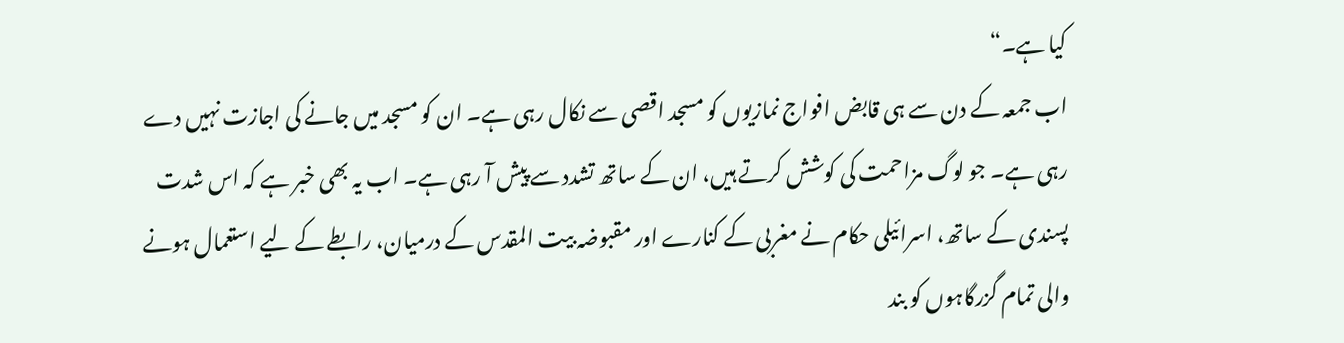کیا ہے۔“
اب جمعہ کے دن سے ہی قابض افواج نمازیوں کو مسجد اقصی سے نکال رہی ہے۔ ان کو مسجد میں جانے کی اجازت نہیں دے رہی ہے۔ جو لوگ مزاحمت کی کوشش کرتے ہیں، ان کے ساتھ تشدد سے پیش آ رہی ہے۔ اب یہ بھی خبر ہے کہ اس شدت پسندی کے ساتھ، اسرائیلی حکام نے مغربی کے کنارے اور مقبوضہ بیت المقدس کے درمیان، رابطے کے لیے استعمال ہونے والی تمام گزرگاہوں کو بند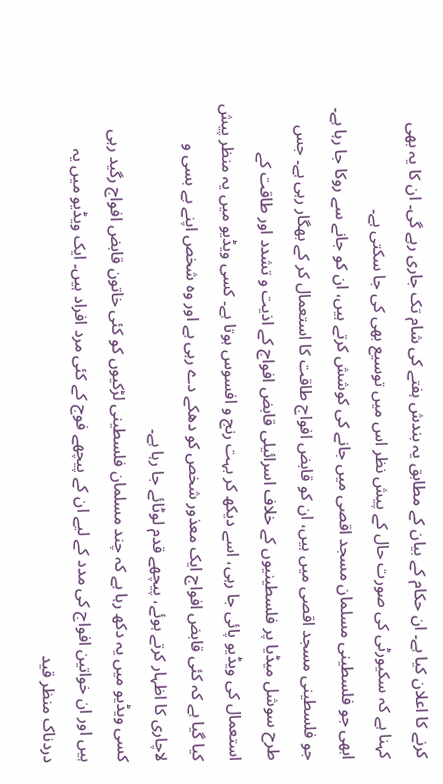کرنے کا اعلان کیا ہے۔ ان حکام کے بیان کے مطابق یہ بندش ہفتے کی شام تک جاری رہے گی۔ ان کا یہ بھی کہنا ہے کہ سکیورٹی کی صورت حال کے پیش نظر اس میں توسیع بھی کی جا سکتی ہے۔
ابھی جو فلسطینی مسلمان مسجد اقصی میں جانے کی کوشش کرتے ہیں، ان کو جانے سے روکا جا رہا ہے۔ جو فلسطینی مسجد اقصی میں ہیں، ان کو قابض افواج طاقت کا استعمال کر کے بھگار رہی ہے۔ جس طرح سوشل میڈیا پر فلسطینیوں کے خلاف اسرائیلی قابض افواج کے اذیت و تشدد اور طاقت کے استعمال کی ویڈیو پائی جا رہی، اسے دیکھ کر بہت رنج و افسوس ہوتا ہے۔ کسی ویڈیو میں یہ منظر پیش کیا گیا ہے کہ کئی قابض افواج ایک معذور شخص کو دھکے دے رہی ہے اور وہ شخص اپنے بے بسی و لاچاری کا اظہار کرتے ہوئے، پیچھے قدم لوٹائے جا رہا ہے۔
کسی ویڈیو میں یہ دکھ رہا ہے کہ چند مسلمان فلسطینی لڑکیوں کو کئی خاتون قابض افواج رگید رہی ہیں اور ان خواتین افواج کی مدد کے لیے ان کے پیچھے فوج کے کئی مرد افراد ہیں۔ ایک ویڈیو میں یہ دردناک منظر قید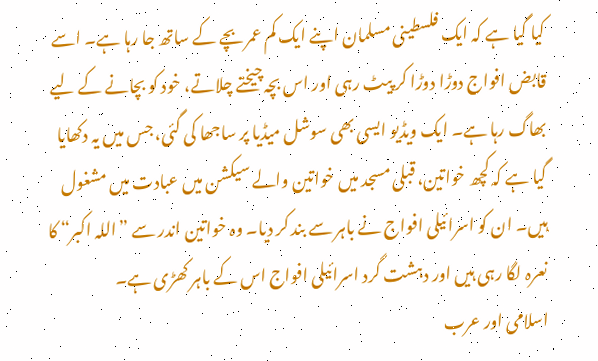کیا گیا ہے کہ ایک فلسطینی مسلمان اپنے ایک کم عمر بچے کے ساتھ جا رہا ہے۔ اسے قابض افواج دوڑا دوڑا کر پیٹ رہی اور اس بچہ چیختے چلاتے، خود کو بچانے کے لیے بھاگ رہا ہے۔ ایک ویڈیو ایسی بھی سوشل میڈیا پر ساجھا کی گئی، جس میں یہ دکھایا گیا ہے کہ کچھ خواتین، قبلی مسجد میں خواتین والے سیکشن میں عبادت میں مشغول ہیں۔ ان کو اسرائیلی افواج نے باہر سے بند کر دیا۔ وہ خواتین اندر سے ”اللہ اکبر“ کا نعرہ لگا رہی ہیں اور دہشت گرد اسرائیلی افواج اس کے باہر کھڑی ہے۔
اسلامی اور عرب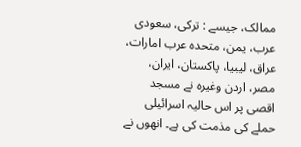ممالک، جیسے : ترکی، سعودی عرب، یمن، متحدہ عرب امارات، عراق، لیبیا، پاکستان، ایران، مصر، اردن وغیرہ نے مسجد اقصی پر اس حالیہ اسرائیلی حملے کی مذمت کی ہے۔ انھوں نے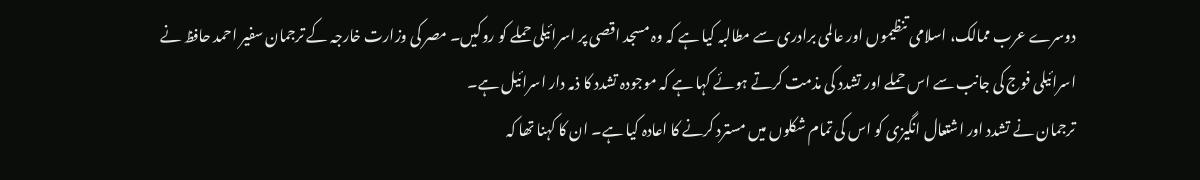دوسرے عرب ممالک، اسلامی تنظیموں اور عالمی برادری سے مطالبہ کیا ہے کہ وہ مسجد اقصی پر اسرائیلی حملے کو روکیں۔ مصر کی وزارت خارجہ کے ترجمان سفیر احمد حافظ نے اسرائیلی فوج کی جانب سے اس حملے اور تشدد کی مذمت کرتے ہوئے کہا ہے کہ موجودہ تشدد کا ذمہ دار اسرائیل ہے۔
ترجمان نے تشدد اور اشتعال انگیزی کو اس کی تمام شکلوں میں مسترد کرنے کا اعادہ کیا ہے۔ ان کا کہنا تھا کہ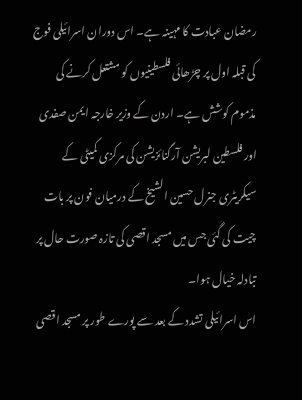رمضان عبادت کا مہینہ ہے۔ اس دوران اسرائیلی فوج کی قبلہ اول پر چڑھائی فلسطینیوں کو مشتعل کرنے کی مذموم کوشش ہے۔ اردن کے وزیر خارجہ ایمن صفدی اور فلسطین لبریشن آرگنائزیشن کی مرکزی کمیٹی کے سیکریٹری جنرل حسین الشیخ کے درمیان فون پر بات چیت کی گئی جس میں مسجد اقصی کی تازہ صورت حال پر تبادلہ خیال ہوا۔
اس اسرائیلی تشدد کے بعد سے پورے طور پر مسجد اقصی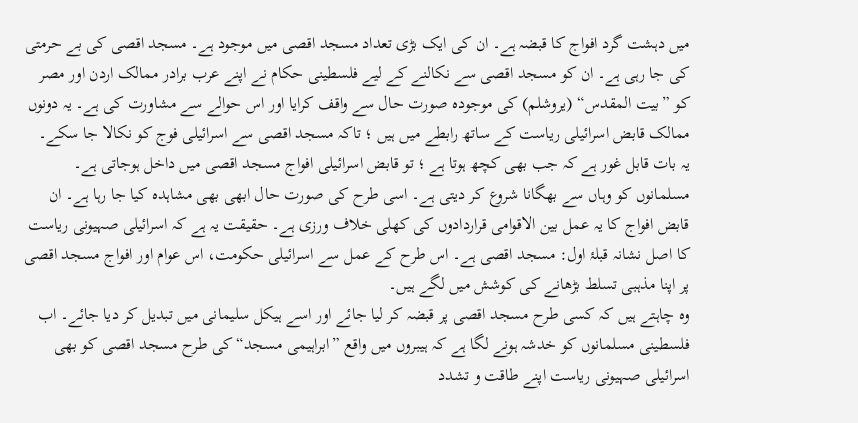میں دہشت گرد افواج کا قبضہ ہے۔ ان کی ایک بڑی تعداد مسجد اقصی میں موجود ہے۔ مسجد اقصی کی بے حرمتی کی جا رہی ہے۔ ان کو مسجد اقصی سے نکالنے کے لیے فلسطینی حکام نے اپنے عرب برادر ممالک اردن اور مصر کو ”بیت المقدس“ (یروشلم) کی موجودہ صورت حال سے واقف کرایا اور اس حوالے سے مشاورت کی ہے۔ یہ دونوں ممالک قابض اسرائیلی ریاست کے ساتھ رابطے میں ہیں ؛ تاکہ مسجد اقصی سے اسرائیلی فوج کو نکالا جا سکے۔
یہ بات قابل غور ہے کہ جب بھی کچھ ہوتا ہے ؛ تو قابض اسرائیلی افواج مسجد اقصی میں داخل ہوجاتی ہے۔ مسلمانوں کو وہاں سے بھگانا شروع کر دیتی ہے۔ اسی طرح کی صورت حال ابھی بھی مشاہدہ کیا جا رہا ہے۔ ان قابض افواج کا یہ عمل بین الاقوامی قراردادوں کی کھلی خلاف ورزی ہے۔ حقیقت یہ ہے کہ اسرائیلی صہیونی ریاست کا اصل نشانہ قبلۂ اول: مسجد اقصی ہے۔ اس طرح کے عمل سے اسرائیلی حکومت، اس عوام اور افواج مسجد اقصی پر اپنا مذہبی تسلط بڑھانے کی کوشش میں لگے ہیں۔
وہ چاہتے ہیں کہ کسی طرح مسجد اقصی پر قبضہ کر لیا جائے اور اسے ہیکل سلیمانی میں تبدیل کر دیا جائے۔ اب فلسطینی مسلمانوں کو خدشہ ہونے لگا ہے کہ ہیبروں میں واقع ”ابراہیمی مسجد“ کی طرح مسجد اقصی کو بھی اسرائیلی صہیونی ریاست اپنے طاقت و تشدد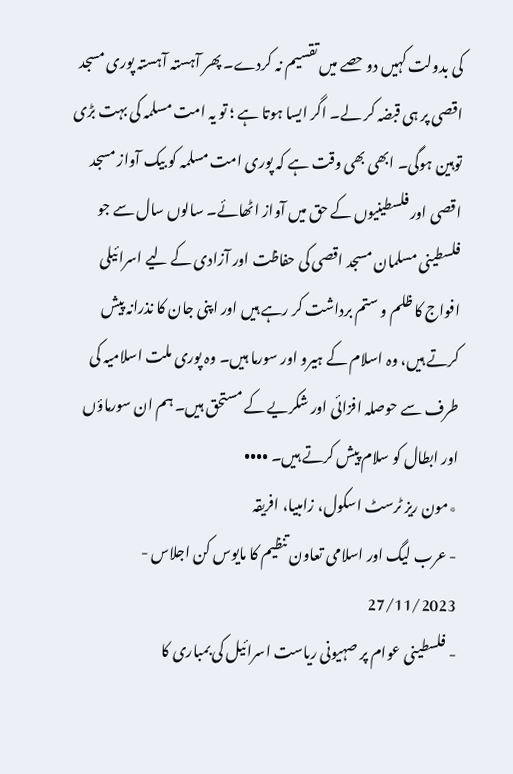کی بدولت کہیں دو حصے میں تقسیم نہ کردے۔ پھر آہستہ آہستہ پوری مسجد اقصی پر ہی قبضہ کر لے۔ اگر ایسا ہوتا ہے ؛ تو یہ امت مسلمہ کی بہت بڑی توہین ہوگی۔ ابھی بھی وقت ہے کہ پوری امت مسلمہ کو بیک آواز مسجد اقصی اور فلسطینیوں کے حق میں آواز اٹھائے۔ سالوں سال سے جو فلسطینی مسلمان مسجد اقصی کی حفاظت اور آزادی کے لیے اسرائیلی افواج کا ظلم و ستم برداشت کر رہے ہیں اور اپنی جان کا نذرانہ پیش کرتے ہیں، وہ اسلام کے ہیرو اور سورما ہیں۔ وہ پوری ملت اسلامیہ کی طرف سے حوصلہ افزائی اور شکریے کے مستحق ہیں۔ ہم ان سورماؤں اور ابطال کو سلام پیش کرتے ہیں۔ ••••
٭مون ریز ٹرسٹ اسکول، زامبیا، افریقہ
- عرب لیگ اور اسلامی تعاون تنظیم کا مایوس کن اجلاس - 27/11/2023
- فلسطینی عوام پر صہیونی ریاست اسرائیل کی بمباری کا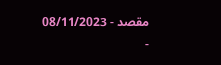مقصد - 08/11/2023
-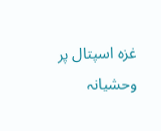غزہ اسپتال پر وحشیانہ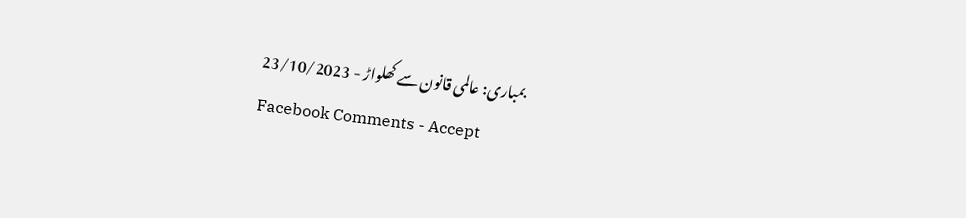بمباری: عالمی قانون سے کھلواڑ - 23/10/2023
Facebook Comments - Accept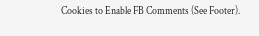Cookies to Enable FB Comments (See Footer).